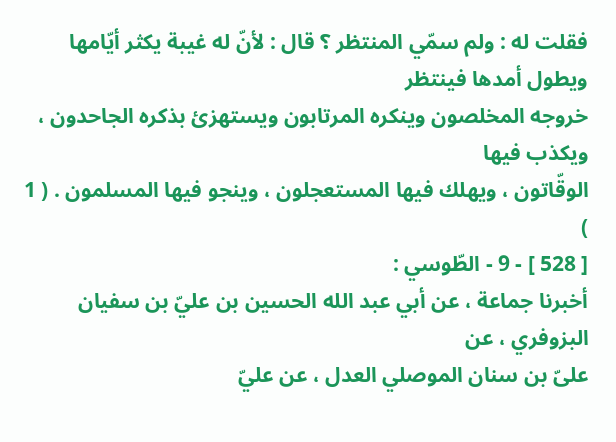فقلت له : ولم سمّي المنتظر ؟ قال : لأنّ له غيبة يكثر أيّامها ويطول أمدها فينتظر
خروجه المخلصون وينكره المرتابون ويستهزئ بذكره الجاحدون ، ويكذب فيها
الوقّاتون ، ويهلك فيها المستعجلون ، وينجو فيها المسلمون . ( 1 )
[ 528 ] - 9 - الطّوسي :
أخبرنا جماعة ، عن أبي عبد الله الحسين بن عليّ بن سفيان البزوفري ، عن
علىّ بن سنان الموصلي العدل ، عن عليّ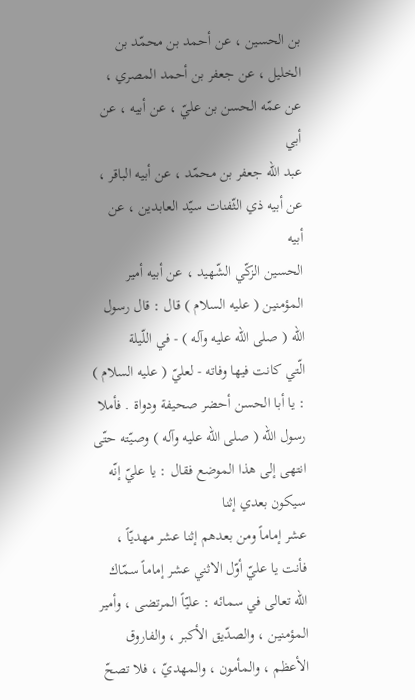بن الحسين ، عن أحمد بن محمّد بن
الخليل ، عن جعفر بن أحمد المصري ، عن عمّه الحسن بن عليّ ، عن أبيه ، عن أبي
عبد الله جعفر بن محمّد ، عن أبيه الباقر ، عن أبيه ذي الثّفنات سيّد العابدين ، عن أبيه
الحسين الزكّي الشّهيد ، عن أبيه أمير المؤمنين ( عليه السلام ) قال : قال رسول الله ( صلى الله عليه وآله ) - في اللّيلة
الّتي كانت فيها وفاته - لعليّ ( عليه السلام ) : يا أبا الحسن أحضر صحيفة ودواة . فأملا
رسول الله ( صلى الله عليه وآله ) وصيّته حتّى انتهى إلى هذا الموضع فقال : يا عليّ إنّه سيكون بعدي إثنا
عشر إماماً ومن بعدهم إثنا عشر مهديّاً ، فأنت يا عليّ أوّل الاثني عشر إماماً سمّاك
الله تعالى في سمائه : عليّاً المرتضى ، وأمير المؤمنين ، والصدّيق الأكبر ، والفاروق
الأعظم ، والمأمون ، والمهديّ ، فلا تصحّ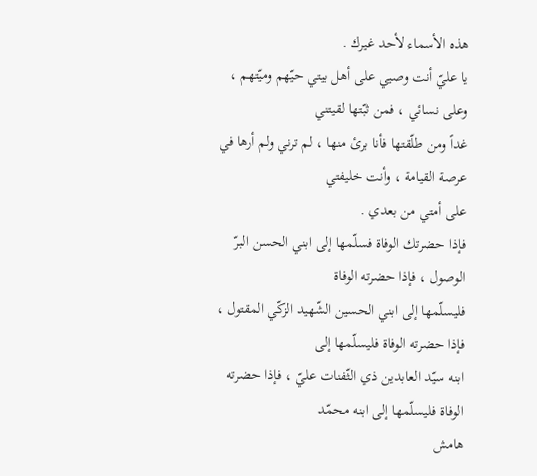هذه الأسماء لأحد غيرك .
يا عليّ أنت وصيي على أهل بيتي حيّهم وميّتهم ، وعلى نسائي ، فمن ثبّتها لقيتني
غداً ومن طلّقتها فأنا برئ منها ، لم ترني ولم أرها في عرصة القيامة ، وأنت خليفتي
على أمتي من بعدي .
فإذا حضرتك الوفاة فسلّمها إلى ابني الحسن البرّ الوصول ، فإذا حضرته الوفاة
فليسلّمها إلى ابني الحسين الشّهيد الزكّي المقتول ، فإذا حضرته الوفاة فليسلّمها إلى
ابنه سيّد العابدين ذي الثّفنات عليّ ، فإذا حضرته الوفاة فليسلّمها إلى ابنه محمّد
هامش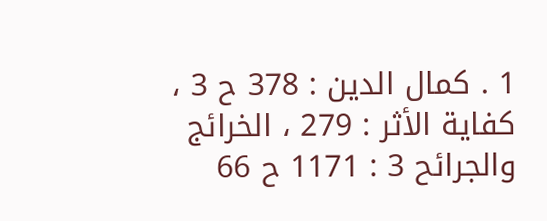1 . كمال الدين : 378 ح 3 ، كفاية الأثر : 279 ، الخرائج والجرائح 3 : 1171 ح 66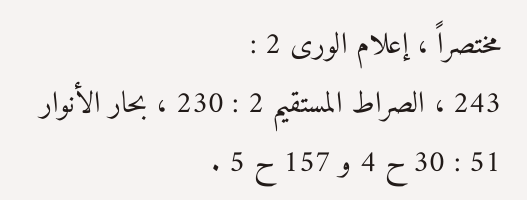مختصراً ، إعلام الورى 2 :
243 ، الصراط المستقيم 2 : 230 ، بحار الأنوار 51 : 30 ح 4 و 157 ح 5 .